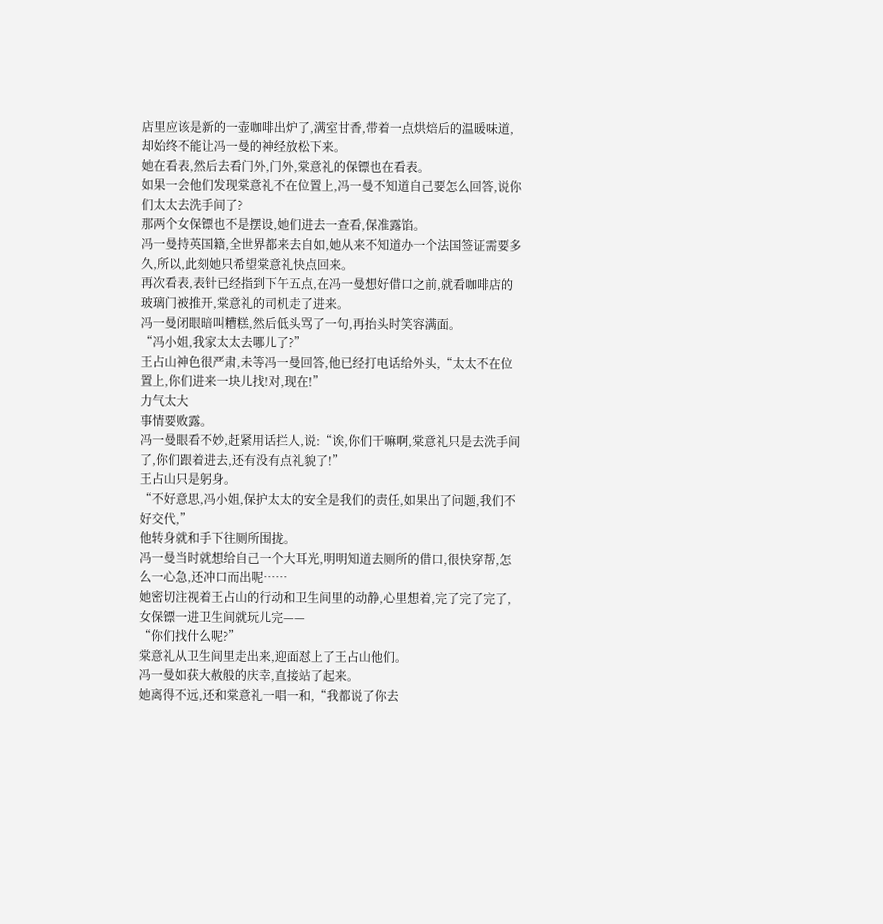店里应该是新的一壶咖啡出炉了,满室甘香,带着一点烘焙后的温暖味道,却始终不能让冯一曼的神经放松下来。
她在看表,然后去看门外,门外,棠意礼的保镖也在看表。
如果一会他们发现棠意礼不在位置上,冯一曼不知道自己要怎么回答,说你们太太去洗手间了?
那两个女保镖也不是摆设,她们进去一查看,保准露馅。
冯一曼持英国籍,全世界都来去自如,她从来不知道办一个法国签证需要多久,所以,此刻她只希望棠意礼快点回来。
再次看表,表针已经指到下午五点,在冯一曼想好借口之前,就看咖啡店的玻璃门被推开,棠意礼的司机走了进来。
冯一曼闭眼暗叫糟糕,然后低头骂了一句,再抬头时笑容满面。
“冯小姐,我家太太去哪儿了?”
王占山神色很严肃,未等冯一曼回答,他已经打电话给外头,“太太不在位置上,你们进来一块儿找!对,现在!”
力气太大
事情要败露。
冯一曼眼看不妙,赶紧用话拦人,说:“诶,你们干嘛啊,棠意礼只是去洗手间了,你们跟着进去,还有没有点礼貌了!”
王占山只是躬身。
“不好意思,冯小姐,保护太太的安全是我们的责任,如果出了问题,我们不好交代,”
他转身就和手下往厕所围拢。
冯一曼当时就想给自己一个大耳光,明明知道去厕所的借口,很快穿帮,怎么一心急,还冲口而出呢……
她密切注视着王占山的行动和卫生间里的动静,心里想着,完了完了完了,女保镖一进卫生间就玩儿完——
“你们找什么呢?”
棠意礼从卫生间里走出来,迎面怼上了王占山他们。
冯一曼如获大赦般的庆幸,直接站了起来。
她离得不远,还和棠意礼一唱一和,“我都说了你去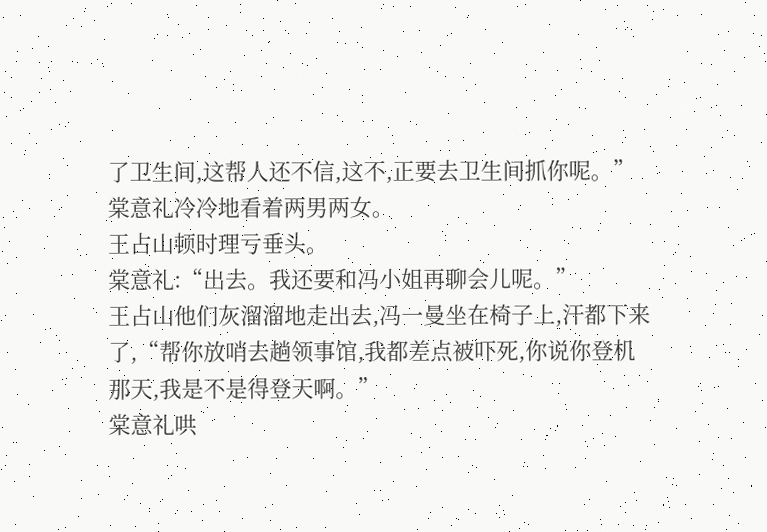了卫生间,这帮人还不信,这不,正要去卫生间抓你呢。”
棠意礼冷冷地看着两男两女。
王占山顿时理亏垂头。
棠意礼:“出去。我还要和冯小姐再聊会儿呢。”
王占山他们灰溜溜地走出去,冯一曼坐在椅子上,汗都下来了,“帮你放哨去趟领事馆,我都差点被吓死,你说你登机那天,我是不是得登天啊。”
棠意礼哄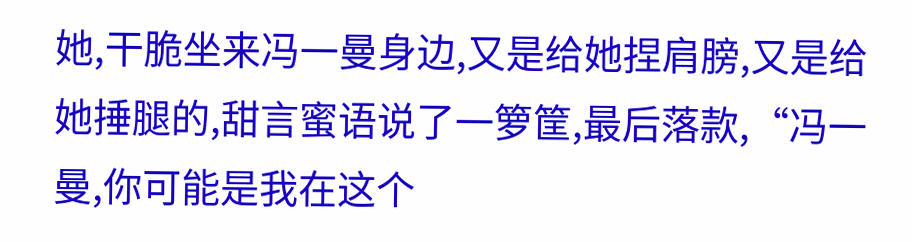她,干脆坐来冯一曼身边,又是给她捏肩膀,又是给她捶腿的,甜言蜜语说了一箩筐,最后落款,“冯一曼,你可能是我在这个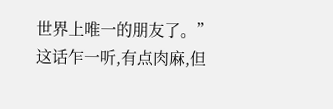世界上唯一的朋友了。”
这话乍一听,有点肉麻,但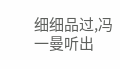细细品过,冯一曼听出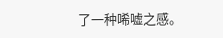了一种唏嘘之感。